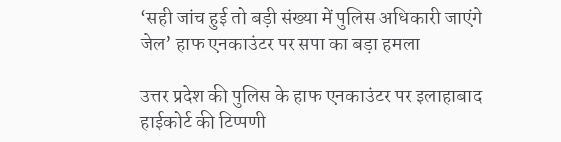‘सही जांच हुई तो बड़ी संख्या में पुलिस अधिकारी जाएंगे जेल’ हाफ एनकाउंटर पर सपा का बड़ा हमला

उत्तर प्रदेश की पुलिस के हाफ एनकाउंटर पर इलाहाबाद हाईकोर्ट की टिप्पणी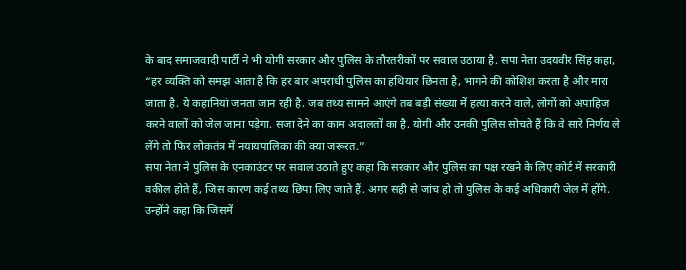के बाद समाजवादी पार्टी ने भी योगी सरकार और पुलिस के तौरतरीकों पर सवाल उठाया है. सपा नेता उदयवीर सिंह कहा, “हर व्यक्ति को समझ आता है कि हर बार अपराधी पुलिस का हथियार छिनता है, भागने की कोशिश करता है और मारा जाता है. ये कहानियां जनता जान रही है. जब तथ्य सामने आएंगे तब बड़ी संख्या में हत्या करने वाले, लोगों को अपाहिज करने वालों को जेल जाना पड़ेगा. सजा देने का काम अदालतों का है. योगी और उनकी पुलिस सोचते हैं कि वे सारे निर्णय ले लेंगे तो फिर लोकतंत्र में नयायपालिका की क्या जरूरत.”
सपा नेता ने पुलिस के एनकाउंटर पर सवाल उठाते हुए कहा कि सरकार और पुलिस का पक्ष रखने के लिए कोर्ट में सरकारी वकील होते हैं, जिस कारण कई तथ्य छिपा लिए जाते हैं. अगर सही से जांच हो तो पुलिस के कई अधिकारी जेल में होंगे. उन्होंने कहा कि जिसमें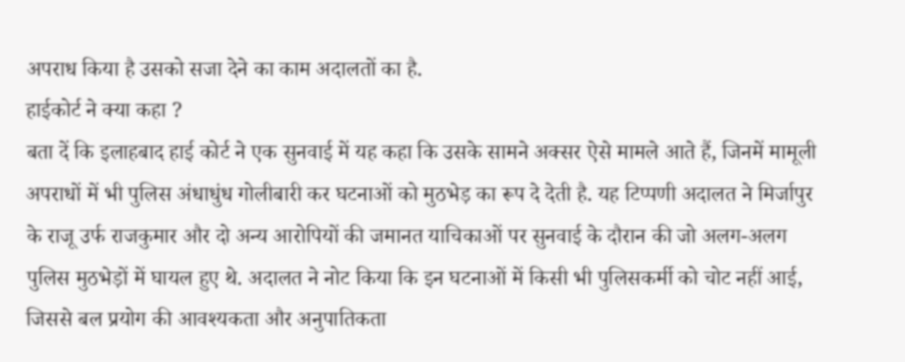अपराध किया है उसको सजा देने का काम अदालतों का है.
हाईकोर्ट ने क्या कहा ?
बता दें कि इलाहबाद हाई कोर्ट ने एक सुनवाई में यह कहा कि उसके सामने अक्सर ऐसे मामले आते हैं, जिनमें मामूली अपराधों में भी पुलिस अंधाधुंध गोलीबारी कर घटनाओं को मुठभेड़ का रूप दे देती है. यह टिप्पणी अदालत ने मिर्जापुर के राजू उर्फ राजकुमार और दो अन्य आरोपियों की जमानत याचिकाओं पर सुनवाई के दौरान की जो अलग-अलग पुलिस मुठभेड़ों में घायल हुए थे. अदालत ने नोट किया कि इन घटनाओं में किसी भी पुलिसकर्मी को चोट नहीं आई, जिससे बल प्रयोग की आवश्यकता और अनुपातिकता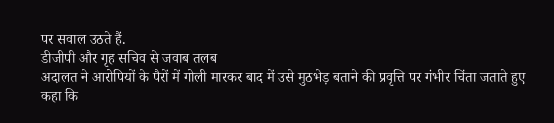पर सवाल उठते हैं.
डीजीपी और गृह सचिव से जवाब तलब
अदालत ने आरोपियों के पैरों में गोली मारकर बाद में उसे मुठभेड़ बताने की प्रवृत्ति पर गंभीर चिंता जताते हुए कहा कि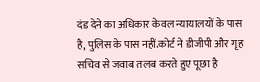दंड देने का अधिकार केवल न्यायालयों के पास है, पुलिस के पास नहीं.कोर्ट ने डीजीपी और गृह सचिव से जवाब तलब करते हुए पूछा है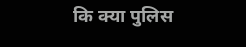कि क्या पुलिस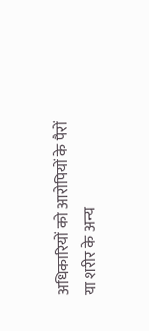अधिकारियों को आरोपियों के पैरों या शरीर के अन्य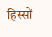हिस्सों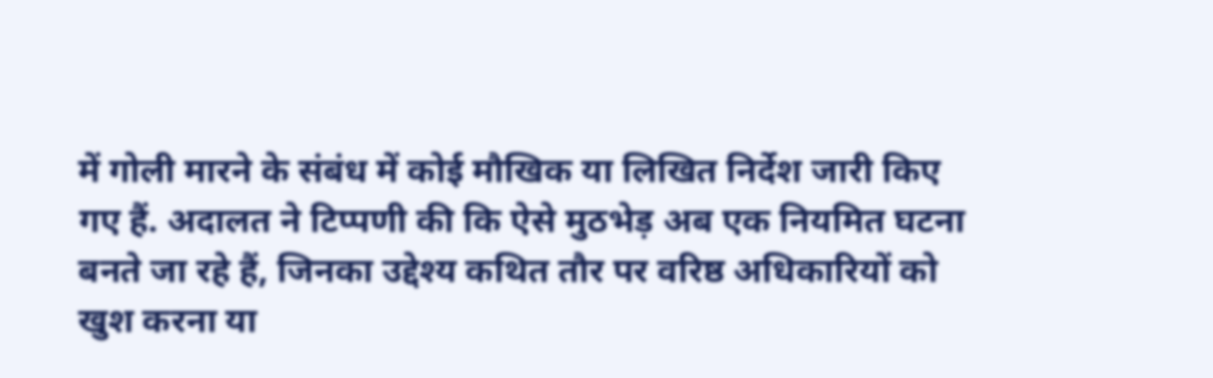में गोली मारने के संबंध में कोई मौखिक या लिखित निर्देश जारी किए गए हैं. अदालत ने टिप्पणी की कि ऐसे मुठभेड़ अब एक नियमित घटना बनते जा रहे हैं, जिनका उद्देश्य कथित तौर पर वरिष्ठ अधिकारियों को खुश करना या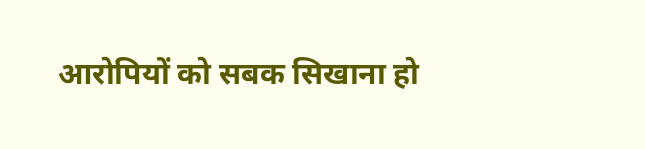आरोपियों को सबक सिखाना हो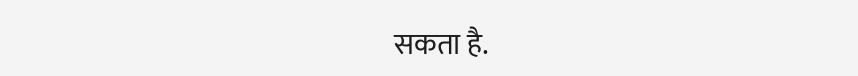सकता है.